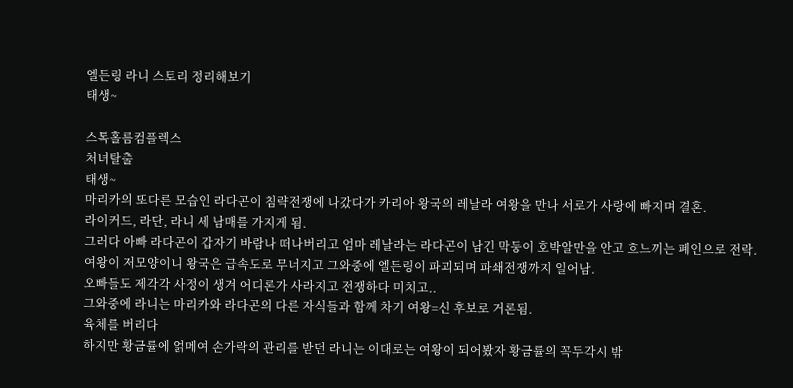엘든링 라니 스토리 정리해보기
태생~

스톡홀름컴플렉스
처녀탈출
태생~
마리카의 또다른 모습인 라다곤이 침략전쟁에 나갔다가 카리아 왕국의 레날라 여왕을 만나 서로가 사랑에 빠지며 결혼.
라이커드, 라단, 라니 세 남매를 가지게 됨.
그러다 아빠 라다곤이 갑자기 바람나 떠나버리고 엄마 레날라는 라다곤이 남긴 막둥이 호박알만을 안고 흐느끼는 폐인으로 전락.
여왕이 저모양이니 왕국은 급속도로 무너지고 그와중에 엘든링이 파괴되며 파쇄전쟁까지 일어남.
오빠들도 제각각 사정이 생겨 어디론가 사라지고 전쟁하다 미치고..
그와중에 라니는 마리카와 라다곤의 다른 자식들과 함께 차기 여왕=신 후보로 거론됨.
육체를 버리다
하지만 황금률에 얽메여 손가락의 관리를 받던 라니는 이대로는 여왕이 되어봤자 황금률의 꼭두각시 밖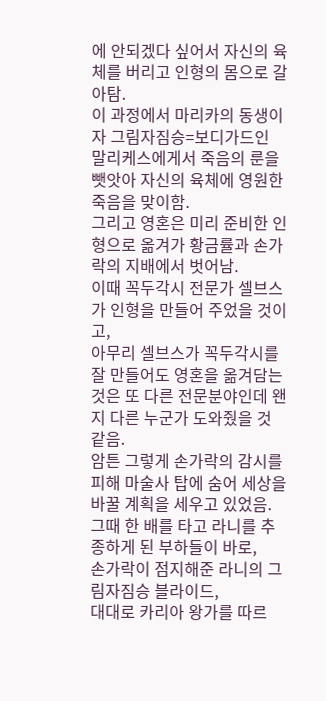에 안되겠다 싶어서 자신의 육체를 버리고 인형의 몸으로 갈아탐.
이 과정에서 마리카의 동생이자 그림자짐승=보디가드인 말리케스에게서 죽음의 룬을 뺏앗아 자신의 육체에 영원한 죽음을 맞이함.
그리고 영혼은 미리 준비한 인형으로 옮겨가 황금률과 손가락의 지배에서 벗어남.
이때 꼭두각시 전문가 셀브스가 인형을 만들어 주었을 것이고,
아무리 셀브스가 꼭두각시를 잘 만들어도 영혼을 옮겨담는 것은 또 다른 전문분야인데 왠지 다른 누군가 도와줬을 것 같음.
암튼 그렇게 손가락의 감시를 피해 마술사 탑에 숨어 세상을 바꿀 계획을 세우고 있었음.
그때 한 배를 타고 라니를 추종하게 된 부하들이 바로,
손가락이 점지해준 라니의 그림자짐승 블라이드,
대대로 카리아 왕가를 따르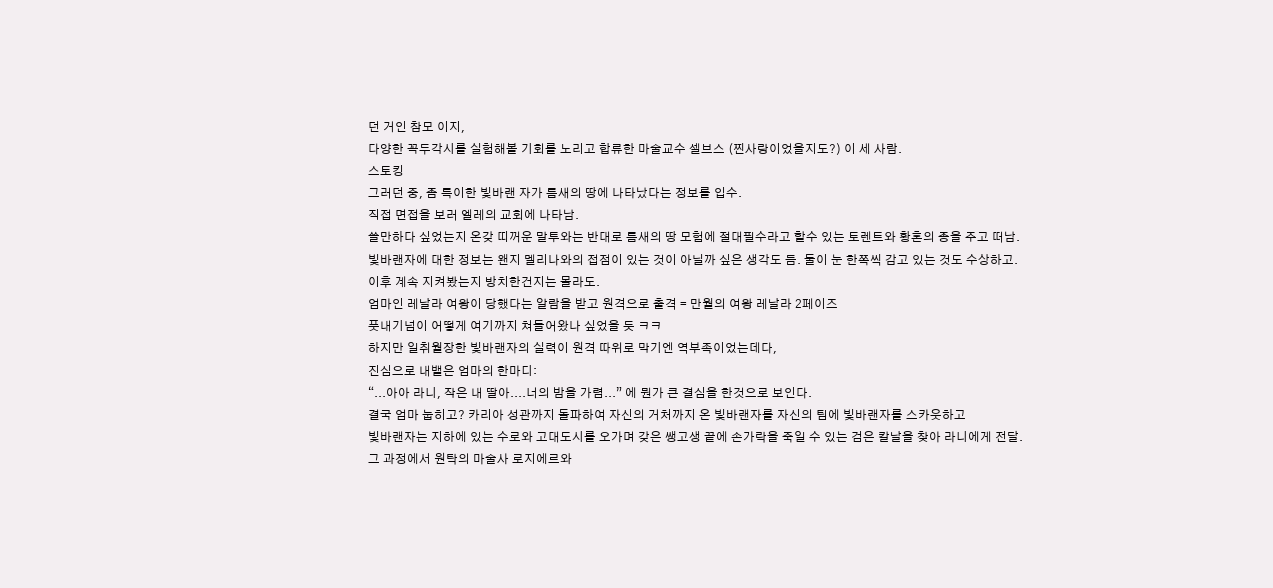던 거인 참모 이지,
다양한 꼭두각시를 실험해볼 기회를 노리고 합류한 마술교수 셀브스 (찐사랑이었을지도?) 이 세 사람.
스토킹
그러던 중, 좀 특이한 빛바랜 자가 틈새의 땅에 나타났다는 정보를 입수.
직접 면접을 보러 엘레의 교회에 나타남.
쓸만하다 싶었는지 온갖 띠꺼운 말투와는 반대로 틈새의 땅 모험에 절대필수라고 할수 있는 토렌트와 황혼의 종을 주고 떠남.
빛바랜자에 대한 정보는 왠지 멜리나와의 접점이 있는 것이 아닐까 싶은 생각도 듬. 둘이 눈 한쪽씩 감고 있는 것도 수상하고.
이후 계속 지켜봤는지 방치한건지는 몰라도.
엄마인 레날라 여왕이 당했다는 알람을 받고 원격으로 출격 = 만월의 여왕 레날라 2페이즈
풋내기넘이 어떻게 여기까지 쳐들어왔나 싶었을 듯 ㅋㅋ
하지만 일취월장한 빛바랜자의 실력이 원격 따위로 막기엔 역부족이었는데다,
진심으로 내뱉은 엄마의 한마디:
“...아아 라니, 작은 내 딸아....너의 밤을 가렴...” 에 뭔가 큰 결심을 한것으로 보인다.
결국 엄마 눕히고? 카리아 성관까지 돌파하여 자신의 거처까지 온 빛바랜자를 자신의 팀에 빛바랜자를 스카웃하고
빛바랜자는 지하에 있는 수로와 고대도시를 오가며 갖은 쌩고생 끝에 손가락을 죽일 수 있는 검은 칼날을 찾아 라니에게 전달.
그 과정에서 원탁의 마술사 로지에르와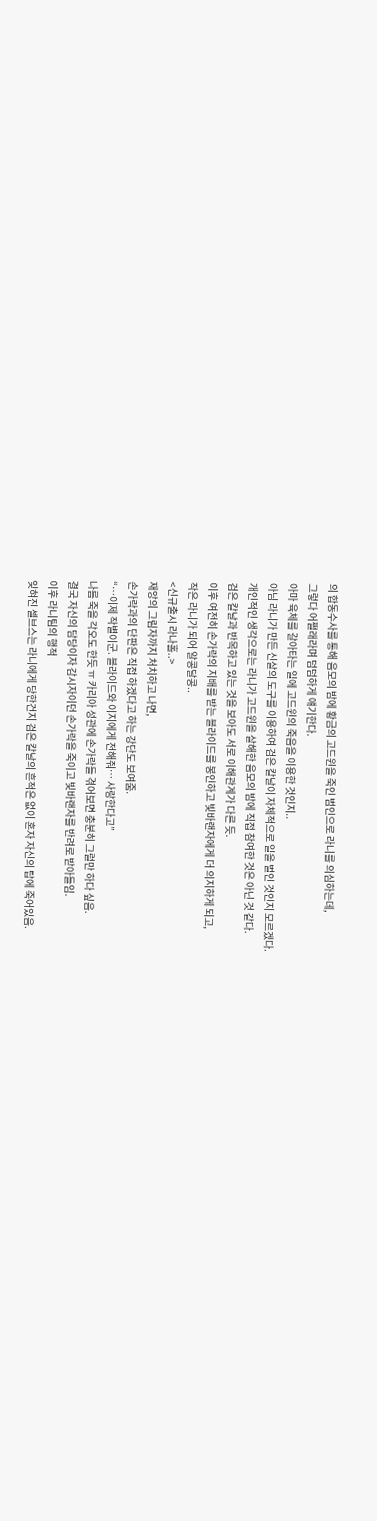의 합동수사를 통해 음모의 밤에 황금의 고드윈을 죽인 범인으로 라니를 의심하는데,
그렇다 어쩔래라며 덤덤하게 얘기한다.
아마 육체를 갈아타는 일에 고드윈의 죽음을 이용한 것인지..
아님 라니가 만든 신살의 도구를 이용하여 검은 칼날이 자체적으로 일을 벌인 것인지 모르겠다.
개인적인 생각으로는 라니가 고드윈을 살해한 음모의 밤에 직접 참여한 것은 아닌 것 같다.
검은 칼날과 반목하고 있는 것을 보아도 서로 이해관계가 다른 듯.
이후 여전히 손가락의 지배를 받는 블라이드를 봉인하고 빛바랜자에게 더 의지하게 되고,
작은 라니가 되어 알콩달콩..
<신규출시 라나홀..>
재앙의 그림자까지 처치하고 나면,
손가락과의 단판은 직접 하겠다고 하는 강단도 보여줌.
“…이제 작별이군. 블라이드와 이지에게 전해줘… 사랑한다고”
나름 죽을 각오도 한듯 ㅠ 카리아 성관에 손가락들 겪어보면 충분히 그럴만 하다 싶음.
결국 자신의 담당이자 감시자이던 손가락을 죽이고 빛바랜자를 반려로 받아들임.
이후 라니팀의 행적
잊혀진 셀브스는 라니에게 당한건지 검은 칼날의 흔적은 없이 혼자 자신의 탑에 죽어있음.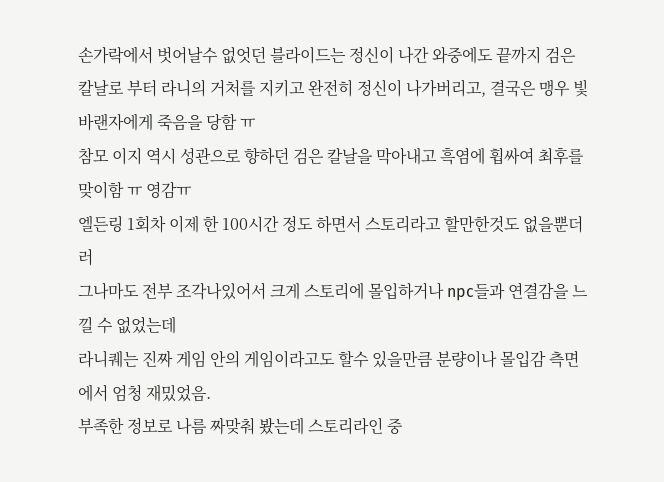손가락에서 벗어날수 없엇던 블라이드는 정신이 나간 와중에도 끝까지 검은 칼날로 부터 라니의 거처를 지키고 완전히 정신이 나가버리고, 결국은 맹우 빛바랜자에게 죽음을 당함 ㅠ
참모 이지 역시 성관으로 향하던 검은 칼날을 막아내고 흑염에 휩싸여 최후를 맞이함 ㅠ 영감ㅠ
엘든링 1회차 이제 한 100시간 정도 하면서 스토리라고 할만한것도 없을뿐더러
그나마도 전부 조각나있어서 크게 스토리에 몰입하거나 npc들과 연결감을 느낄 수 없었는데
라니퀘는 진짜 게임 안의 게임이라고도 할수 있을만큼 분량이나 몰입감 측면에서 엄청 재밌었음.
부족한 정보로 나름 짜맞춰 봤는데 스토리라인 중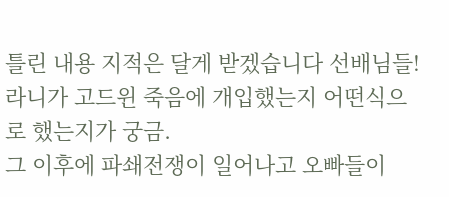틀린 내용 지적은 달게 받겠습니다 선배님들!
라니가 고드윈 죽음에 개입했는지 어떤식으로 했는지가 궁금.
그 이후에 파쇄전쟁이 일어나고 오빠들이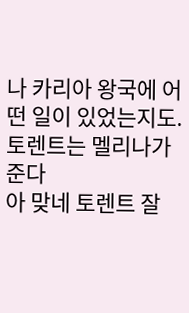나 카리아 왕국에 어떤 일이 있었는지도.
토렌트는 멜리나가 준다
아 맞네 토렌트 잘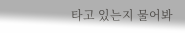타고 있는지 물어봐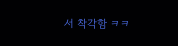서 착각함 ㅋㅋ